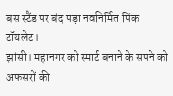बस स्टैंड पर बंद पड़ा नवनिर्मित पिंक टॉयलेट।
झांसी। महानगर को स्मार्ट बनाने के सपने को अफसरों की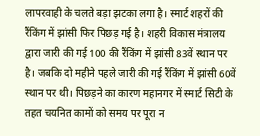लापरवाही के चलते बड़ा झटका लगा है। स्मार्ट शहरों की रैंकिंग में झांसी फिर पिछड़ गई है। शहरी विकास मंत्रालय द्वारा जारी की गई 100 की रैंकिंग में झांसी 83वें स्थान पर है। जबकि दो महीने पहले जारी की गई रैंकिंग में झांसी 60वें स्थान पर थी। पिछड़ने का कारण महानगर में स्मार्ट सिटी के तहत चयनित कामों को समय पर पूरा न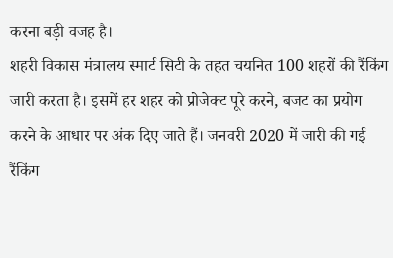करना बड़ी वजह है।
शहरी विकास मंत्रालय स्मार्ट सिटी के तहत चयनित 100 शहरों की रैंकिंग जारी करता है। इसमें हर शहर को प्रोजेक्ट पूरे करने, बजट का प्रयोग करने के आधार पर अंक दिए जाते हैं। जनवरी 2020 में जारी की गई रैंकिंग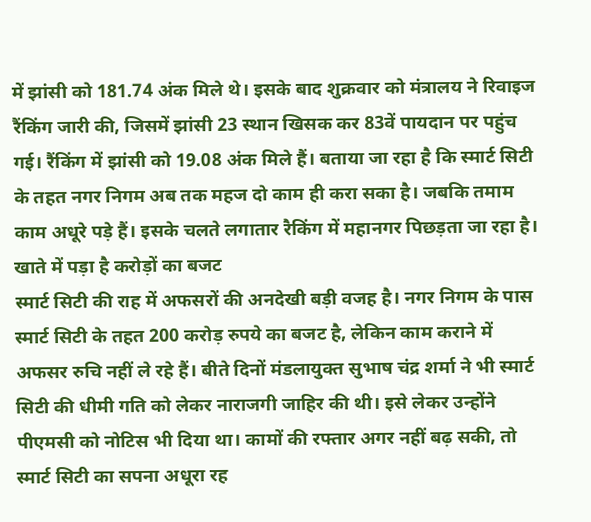में झांसी को 181.74 अंक मिले थे। इसके बाद शुक्रवार को मंत्रालय ने रिवाइज रैंकिंग जारी की, जिसमें झांसी 23 स्थान खिसक कर 83वें पायदान पर पहुंच गई। रैंकिंग में झांसी को 19.08 अंक मिले हैं। बताया जा रहा है कि स्मार्ट सिटी के तहत नगर निगम अब तक महज दो काम ही करा सका है। जबकि तमाम काम अधूरे पड़े हैं। इसके चलते लगातार रैकिंग में महानगर पिछड़ता जा रहा है।
खाते में पड़ा है करोड़ों का बजट
स्मार्ट सिटी की राह में अफसरों की अनदेखी बड़ी वजह है। नगर निगम के पास स्मार्ट सिटी के तहत 200 करोड़ रुपये का बजट है, लेकिन काम कराने में अफसर रुचि नहीं ले रहे हैं। बीते दिनों मंडलायुक्त सुभाष चंद्र शर्मा ने भी स्मार्ट सिटी की धीमी गति को लेकर नाराजगी जाहिर की थी। इसे लेकर उन्होंने पीएमसी को नोटिस भी दिया था। कामों की रफ्तार अगर नहीं बढ़ सकी, तो स्मार्ट सिटी का सपना अधूरा रह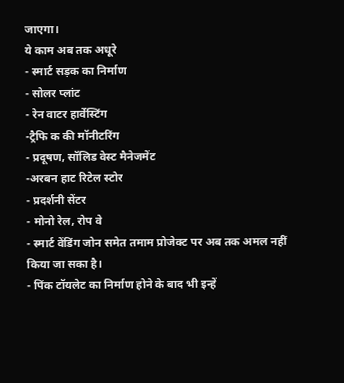जाएगा।
ये काम अब तक अधूरे
- स्मार्ट सड़क का निर्माण
- सोलर प्लांट
- रेन वाटर हार्वेस्टिंग
-ट्रैफि क की मॉनीटरिंग
- प्रदूषण, सॉलिड वेस्ट मैनेजमेंट
-अरबन हाट रिटेल स्टोर
- प्रदर्शनी सेंटर
- मोनो रेल, रोप वे
- स्मार्ट वेंडिंग जोन समेत तमाम प्रोजेक्ट पर अब तक अमल नहीं किया जा सका है।
- पिंक टॉयलेट का निर्माण होने के बाद भी इन्हें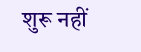शुरू नहीं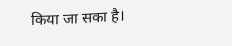किया जा सका है।